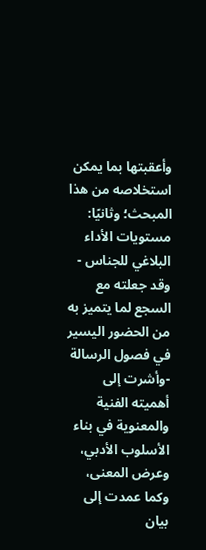وأعقبتها بما يمكن استخلاصه من هذا المبحث؛ وثانيًا: مستويات الأداء البلاغي للجناس - وقد جعلته مع السجع لما يتميز به من الحضور اليسير في فصول الرسالة -وأشرت إلى أهميته الفنية والمعنوية في بناء الأسلوب الأدبي، وعرض المعنى، وكما عمدت إلى بيان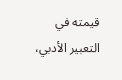قيمته في التعبير الأدبي،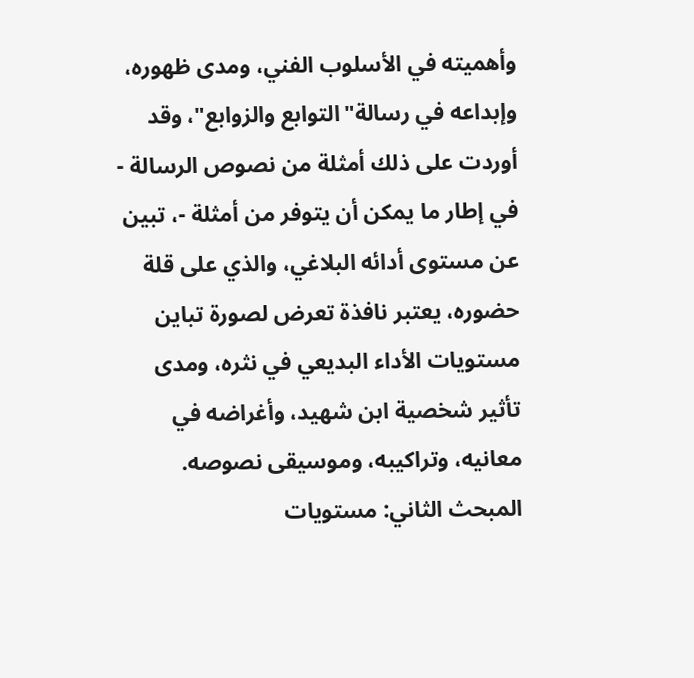وأهميته في الأسلوب الفني، ومدى ظهوره، وإبداعه في رسالة"التوابع والزوابع"، وقد أوردت على ذلك أمثلة من نصوص الرسالة - في إطار ما يمكن أن يتوفر من أمثلة -، تبين عن مستوى أدائه البلاغي، والذي على قلة حضوره، يعتبر نافذة تعرض لصورة تباين مستويات الأداء البديعي في نثره، ومدى تأثير شخصية ابن شهيد، وأغراضه في معانيه، وتراكيبه، وموسيقى نصوصه.
المبحث الثاني: مستويات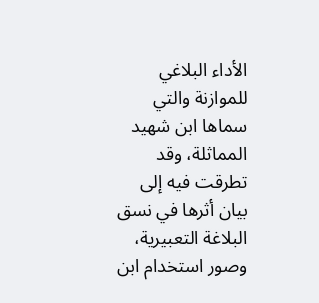الأداء البلاغي للموازنة والتي سماها ابن شهيد المماثلة، وقد تطرقت فيه إلى بيان أثرها في نسق البلاغة التعبيرية، وصور استخدام ابن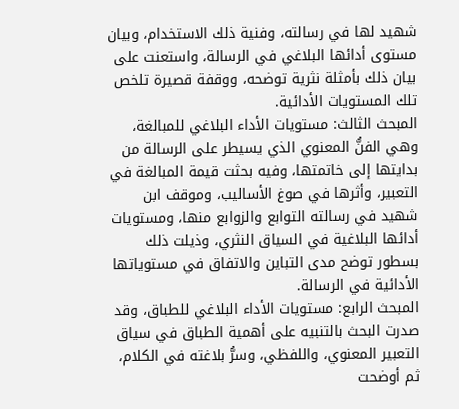شهيد لها في رسالته، وفنية ذلك الاستخدام، وبيان مستوى أدائها البلاغي في الرسالة، واستعنت على بيان ذلك بأمثلة نثرية توضحه، ووقفة قصيرة تلخص تلك المستويات الأدائية.
المبحث الثالث: مستويات الأداء البلاغي للمبالغة، وهي الفنُّ المعنوي الذي يسيطر على الرسالة من بدايتها إلى خاتمتها، وفيه بحثت قيمة المبالغة في التعبير، وأثرها في صوغ الأساليب، وموقف ابن شهيد في رسالته التوابع والزوابع منها، ومستويات أدائها البلاغية في السياق النثري، وذيلت ذلك بسطور توضح مدى التباين والاتفاق في مستوياتها الأدائية في الرسالة.
المبحث الرابع: مستويات الأداء البلاغي للطباق، وقد صدرت البحث بالتنبيه على أهمية الطباق في سياق التعبير المعنوي، واللفظي، وسرُّ بلاغته في الكلام، ثم أوضحت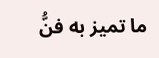ما تميز به فنُّ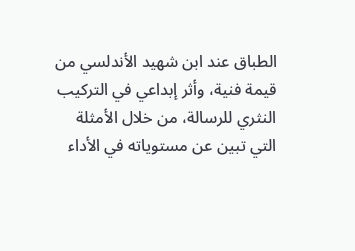الطباق عند ابن شهيد الأندلسي من قيمة فنية، وأثر إبداعي في التركيب النثري للرسالة، من خلال الأمثلة التي تبين عن مستوياته في الأداء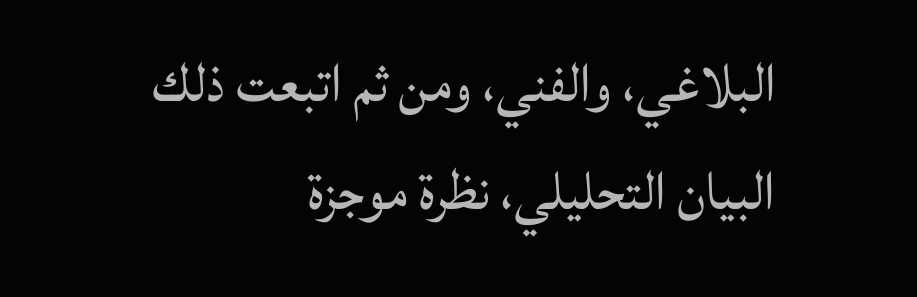البلاغي، والفني، ومن ثم اتبعت ذلك البيان التحليلي، نظرة موجزة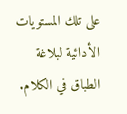على تلك المستويات الأدائية لبلاغة الطباق في الكلام.